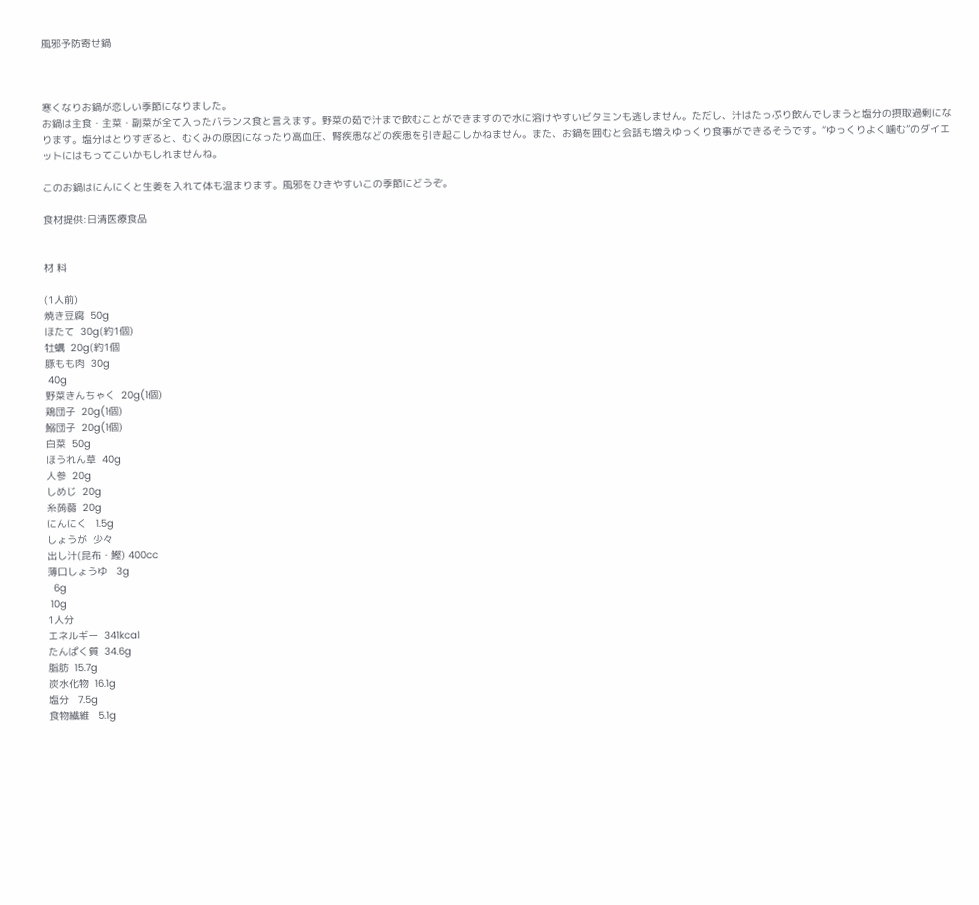風邪予防寄せ鍋



寒くなりお鍋が恋しい季節になりました。
お鍋は主食・主菜・副菜が全て入ったバランス食と言えます。野菜の茹で汁まで飲むことができますので水に溶けやすいビタミンも逃しません。ただし、汁はたっぷり飲んでしまうと塩分の摂取過剰になります。塩分はとりすぎると、むくみの原因になったり高血圧、腎疾患などの疾患を引き起こしかねません。また、お鍋を囲むと会話も増えゆっくり食事ができるそうです。“ゆっくりよく噛む”のダイエットにはもってこいかもしれませんね。

このお鍋はにんにくと生姜を入れて体も温まります。風邪をひきやすいこの季節にどうぞ。

食材提供:日清医療食品


材 料

(1人前)
焼き豆腐  50g
ほたて  30g(約1個)
牡蠣  20g(約1個
豚もも肉  30g
 40g
野菜きんちゃく  20g(1個)
鶏団子  20g(1個)
鰯団子  20g(1個)
白菜  50g
ほうれん草  40g
人参  20g
しめじ  20g
糸蒟蒻  20g
にんにく   1.5g
しょうが  少々
出し汁(昆布・鰹) 400cc
薄口しょうゆ   3g
  6g
 10g
1人分
エネルギー  341kcal
たんぱく質  34.6g
脂肪  15.7g
炭水化物  16.1g
塩分   7.5g
食物繊維   5.1g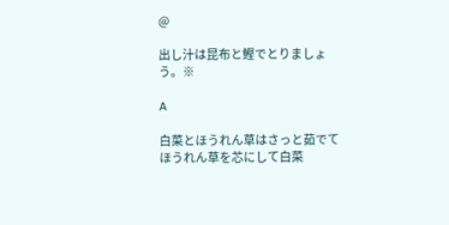@

出し汁は昆布と鰹でとりましょう。※

A

白菜とほうれん草はさっと茹でてほうれん草を芯にして白菜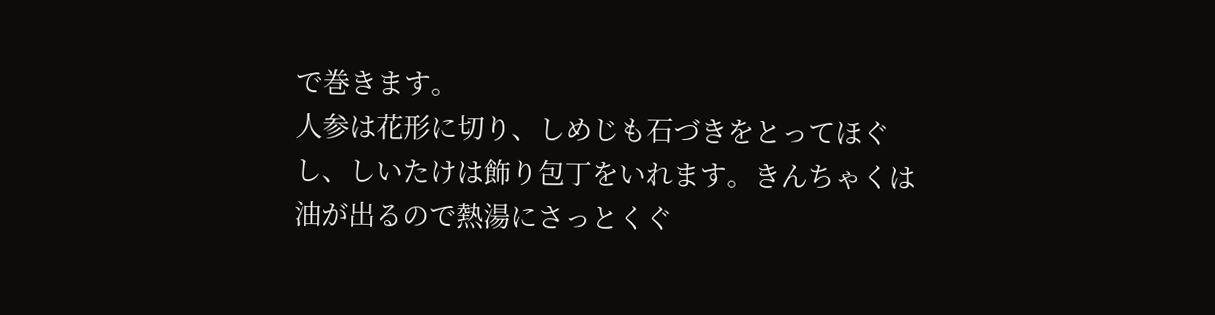で巻きます。
人参は花形に切り、しめじも石づきをとってほぐし、しいたけは飾り包丁をいれます。きんちゃくは油が出るので熱湯にさっとくぐ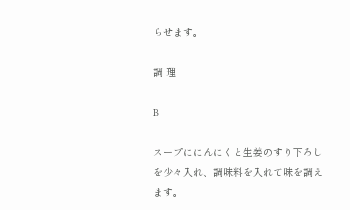らせます。

調 理

B

スープににんにくと生姜のすり下ろしを少々入れ、調味料を入れて味を調えます。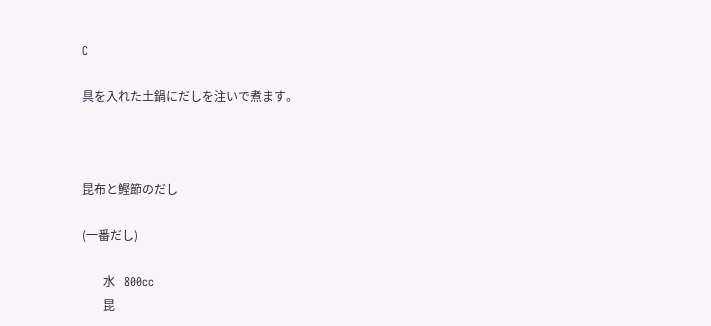C

具を入れた土鍋にだしを注いで煮ます。



昆布と鰹節のだし

(一番だし)

       水   800cc
       昆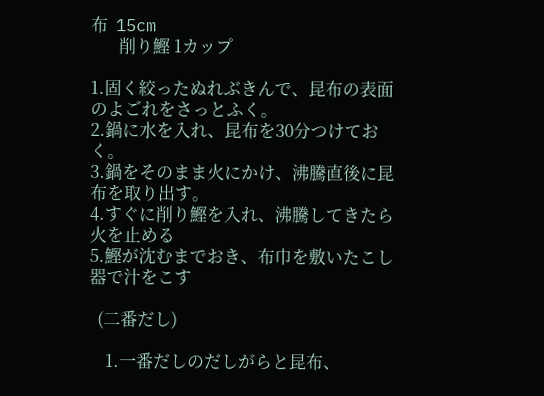布  15cm
       削り鰹 1カップ

1.固く絞ったぬれぶきんで、昆布の表面のよごれをさっとふく。
2.鍋に水を入れ、昆布を30分つけておく。
3.鍋をそのまま火にかけ、沸騰直後に昆布を取り出す。
4.すぐに削り鰹を入れ、沸騰してきたら火を止める
5.鰹が沈むまでおき、布巾を敷いたこし器で汁をこす

  (二番だし)

    1.一番だしのだしがらと昆布、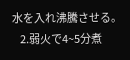水を入れ沸騰させる。
    2.弱火で4~5分煮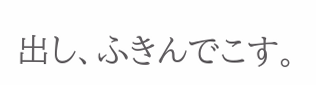出し、ふきんでこす。